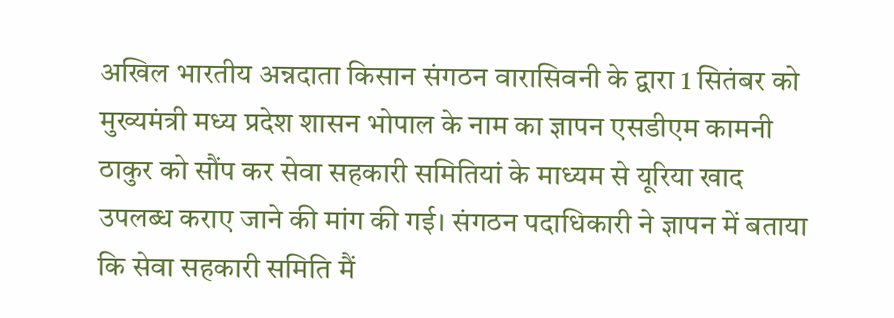अखिल भारतीय अन्नदाता किसान संगठन वारासिवनी के द्वारा 1 सितंबर को मुख्यमंत्री मध्य प्रदेश शासन भोपाल के नाम का ज्ञापन एसडीएम कामनी ठाकुर को सौंप कर सेवा सहकारी समितियां के माध्यम से यूरिया खाद उपलब्ध कराए जाने की मांग की गई। संगठन पदाधिकारी ने ज्ञापन में बताया कि सेवा सहकारी समिति मैं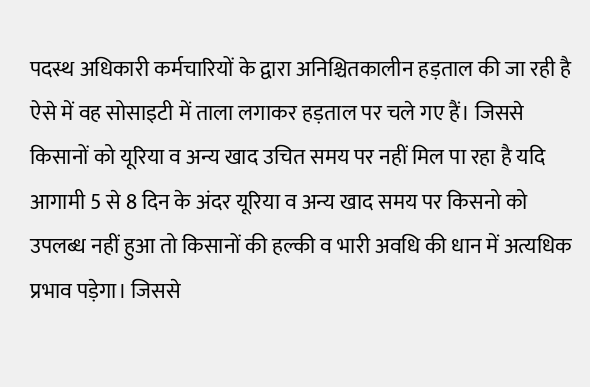पदस्थ अधिकारी कर्मचारियों के द्वारा अनिश्चितकालीन हड़ताल की जा रही है ऐसे में वह सोसाइटी में ताला लगाकर हड़ताल पर चले गए हैं। जिससे किसानों को यूरिया व अन्य खाद उचित समय पर नहीं मिल पा रहा है यदि आगामी 5 से 8 दिन के अंदर यूरिया व अन्य खाद समय पर किसनो को उपलब्ध नहीं हुआ तो किसानों की हल्की व भारी अवधि की धान में अत्यधिक प्रभाव पड़ेगा। जिससे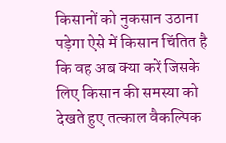किसानों को नुकसान उठाना पड़ेगा ऐसे में किसान चिंतित है कि वह अब क्या करें जिसके लिए किसान की समस्या को देखते हुए तत्काल वैकल्पिक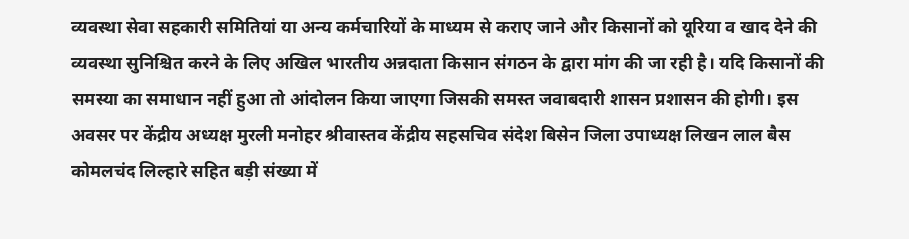व्यवस्था सेवा सहकारी समितियां या अन्य कर्मचारियों के माध्यम से कराए जाने और किसानों को यूरिया व खाद देने की व्यवस्था सुनिश्चित करने के लिए अखिल भारतीय अन्नदाता किसान संगठन के द्वारा मांग की जा रही है। यदि किसानों की समस्या का समाधान नहीं हुआ तो आंदोलन किया जाएगा जिसकी समस्त जवाबदारी शासन प्रशासन की होगी। इस अवसर पर केंद्रीय अध्यक्ष मुरली मनोहर श्रीवास्तव केंद्रीय सहसचिव संदेश बिसेन जिला उपाध्यक्ष लिखन लाल बैस कोमलचंद लिल्हारे सहित बड़ी संख्या में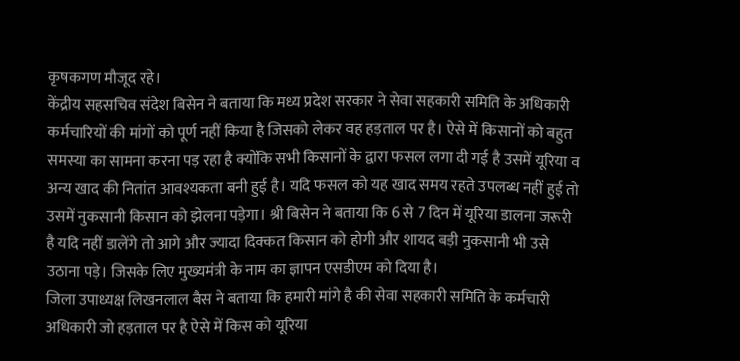कृषकगण मौजूद रहे।
केंद्रीय सहसचिव संदेश बिसेन ने बताया कि मध्य प्रदेश सरकार ने सेवा सहकारी समिति के अधिकारी कर्मचारियों की मांगों को पूर्ण नहीं किया है जिसको लेकर वह हड़ताल पर है। ऐसे में किसानों को बहुत समस्या का सामना करना पड़ रहा है क्योंकि सभी किसानों के द्वारा फसल लगा दी गई है उसमें यूरिया व अन्य खाद की नितांत आवश्यकता बनी हुई है। यदि फसल को यह खाद समय रहते उपलब्ध नहीं हुई तो उसमें नुकसानी किसान को झेलना पड़ेगा। श्री बिसेन ने बताया कि 6 से 7 दिन में यूरिया डालना जरूरी है यदि नहीं डालेंगे तो आगे और ज्यादा दिक्कत किसान को होगी और शायद बड़ी नुकसानी भी उसे उठाना पड़े। जिसके लिए मुख्यमंत्री के नाम का ज्ञापन एसडीएम को दिया है।
जिला उपाध्यक्ष लिखनलाल बैस ने बताया कि हमारी मांगे है की सेवा सहकारी समिति के कर्मचारी अधिकारी जो हड़ताल पर है ऐसे में किस को यूरिया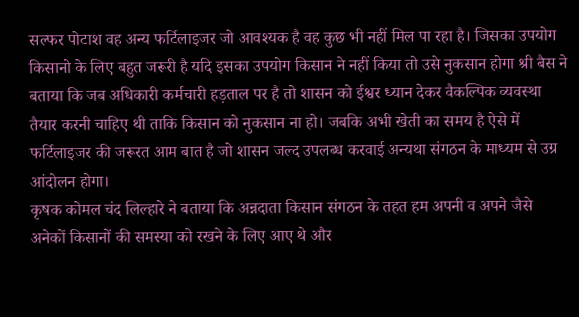सल्फर पोटाश वह अन्य फर्टिलाइजर जो आवश्यक है वह कुछ भी नहीं मिल पा रहा है। जिसका उपयोग किसानो के लिए बहुत जरूरी है यदि इसका उपयोग किसान ने नहीं किया तो उसे नुकसान होगा श्री बैस ने बताया कि जब अधिकारी कर्मचारी हड़ताल पर है तो शासन को ईश्वर ध्यान देकर वैकल्पिक व्यवस्था तैयार करनी चाहिए थी ताकि किसान को नुकसान ना हो। जबकि अभी खेती का समय है ऐसे में फर्टिलाइजर की जरूरत आम बात है जो शासन जल्द उपलब्ध करवाई अन्यथा संगठन के माध्यम से उग्र आंदोलन होगा।
कृषक कोमल चंद लिल्हारे ने बताया कि अन्नदाता किसान संगठन के तहत हम अपनी व अपने जैसे अनेकों किसानों की समस्या को रखने के लिए आए थे और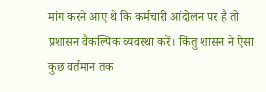मांग करने आए थे कि कर्मचारी आंदोलन पर है तो प्रशासन वैकल्पिक व्यवस्था करें। किंतु शासन ने ऐसा कुछ वर्तमान तक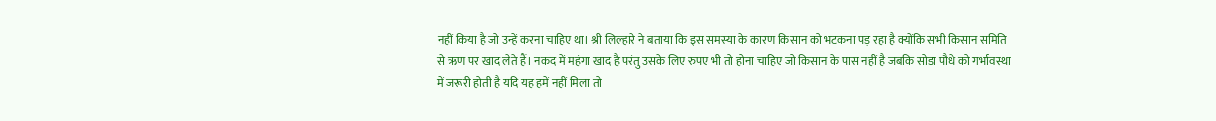नहीं किया है जो उन्हें करना चाहिए था। श्री लिल्हारे ने बताया कि इस समस्या के कारण किसान को भटकना पड़ रहा है क्योंकि सभी किसान समिति से ऋण पर खाद लेते हैं। नकद में महंगा खाद है परंतु उसके लिए रुपए भी तो होना चाहिए जो किसान के पास नहीं है जबकि सोडा पौधे को गर्भावस्था में जरूरी होती है यदि यह हमें नहीं मिला तो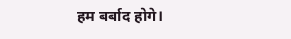हम बर्बाद होगे।